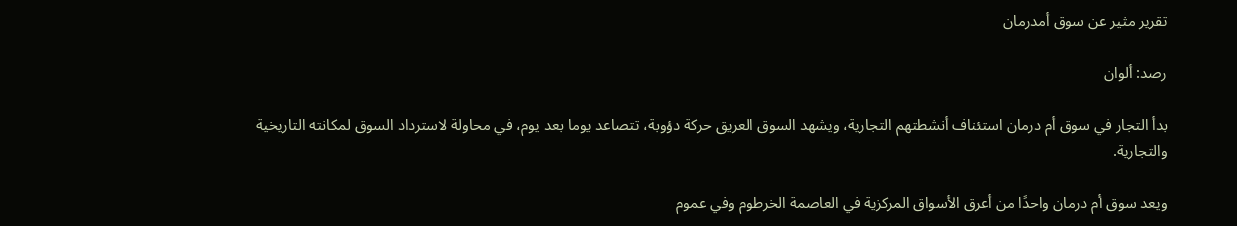تقرير مثير عن سوق أمدرمان

رصد: ألوان

بدأ التجار في سوق أم درمان استئناف أنشطتهم التجارية، ويشهد السوق العريق حركة دؤوبة، تتصاعد يوما بعد يوم، في محاولة لاسترداد السوق لمكانته التاريخية والتجارية.

ويعد سوق أم درمان واحدًا من أعرق الأسواق المركزية في العاصمة الخرطوم وفي عموم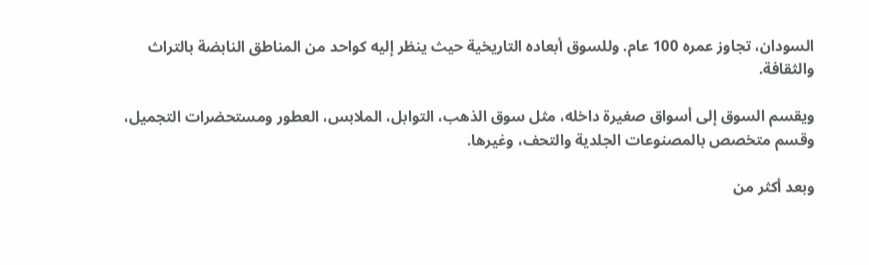السودان، تجاوز عمره 100 عام. وللسوق أبعاده التاريخية حيث ينظر إليه كواحد من المناطق النابضة بالتراث والثقافة.

ويقسم السوق إلى أسواق صغيرة داخله، مثل سوق الذهب، التوابل، الملابس، العطور ومستحضرات التجميل، وقسم متخصص بالمصنوعات الجلدية والتحف، وغيرها.

وبعد أكثر من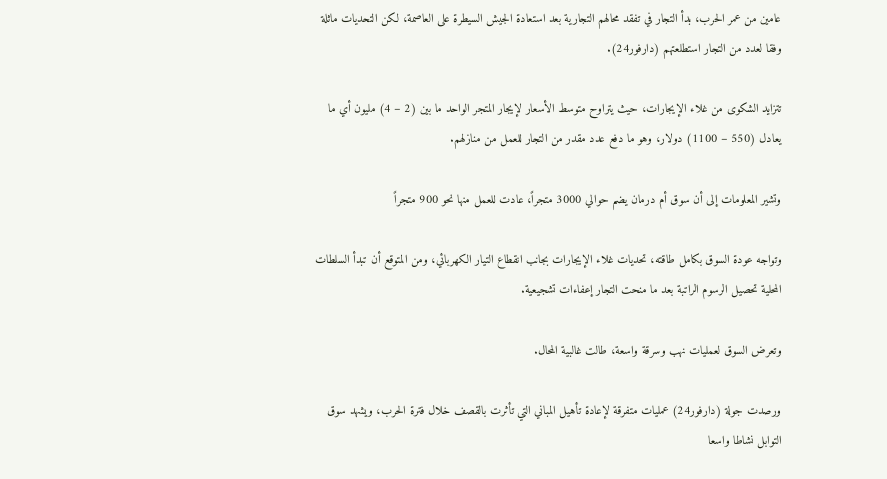عامين من عمر الحرب، بدأ التجار في تفقد محالهم التجارية بعد استعادة الجيش السيطرة على العاصمة، لكن التحديات ماثلة وفقا لعدد من التجار استطلعتهم (دارفور24).

تتزايد الشكوى من غلاء الإيجارات، حيث يتراوح متوسط الأسعار لإيجار المتجر الواحد ما بين (2 – 4) مليون أي ما يعادل (550 – 1100) دولار، وهو ما دفع عدد مقدر من التجار للعمل من منازلهم.

وتشير المعلومات إلى أن سوق أم درمان يضم حوالي 3000 متجراً، عادت للعمل منها نحو 900 متجراً

وتواجه عودة السوق بكامل طاقته، تحديات غلاء الإيجارات بجانب انقطاع التيار الكهربائي، ومن المتوقع أن تبدأ السلطات المحلية تحصيل الرسوم الراتبة بعد ما منحت التجار إعفاءات تشجيعية.

وتعرض السوق لعمليات نهب وسرقة واسعة، طالت غالبية المحال.

ورصدت جولة (دارفور24) عمليات متفرقة لإعادة تأهيل المباني التي تأثرت بالقصف خلال فترة الحرب، ويشهد سوق التوابل نشاطا واسعا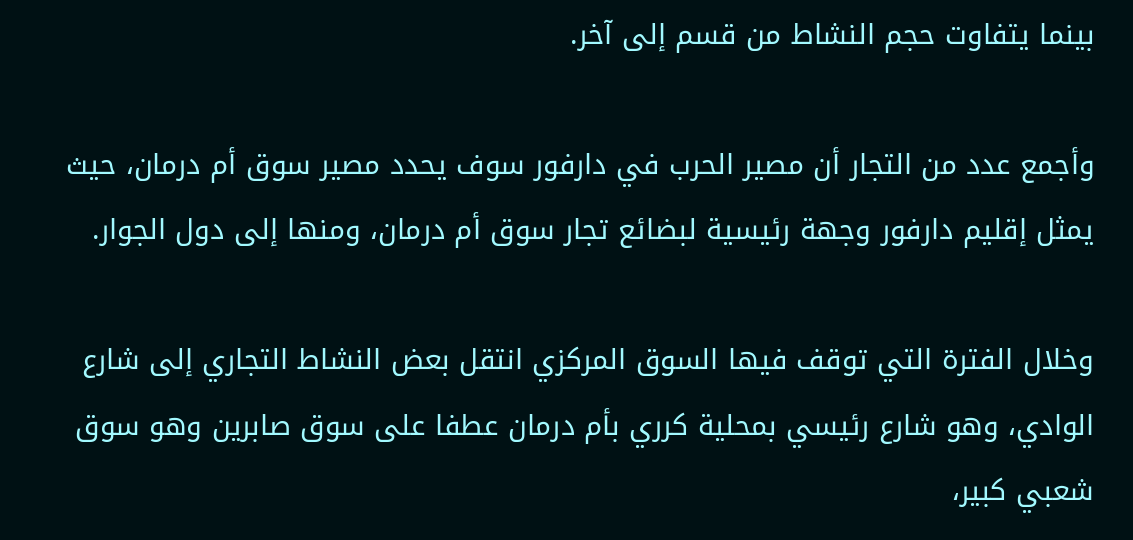بينما يتفاوت حجم النشاط من قسم إلى آخر.

وأجمع عدد من التجار أن مصير الحرب في دارفور سوف يحدد مصير سوق أم درمان، حيث يمثل إقليم دارفور وجهة رئيسية لبضائع تجار سوق أم درمان، ومنها إلى دول الجوار.

وخلال الفترة التي توقف فيها السوق المركزي انتقل بعض النشاط التجاري إلى شارع الوادي، وهو شارع رئيسي بمحلية كرري بأم درمان عطفا على سوق صابرين وهو سوق شعبي كبير،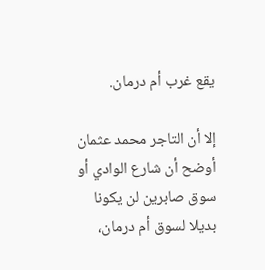يقع غرب أم درمان.

إلا أن التاجر محمد عثمان أوضح أن شارع الوادي أو سوق صابرين لن يكونا بديلا لسوق أم درمان،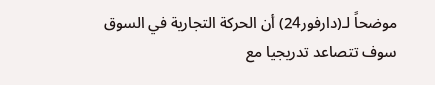موضحاً لـ(دارفور24) أن الحركة التجارية في السوق سوف تتصاعد تدريجيا مع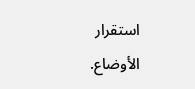استقرار الأوضاع.